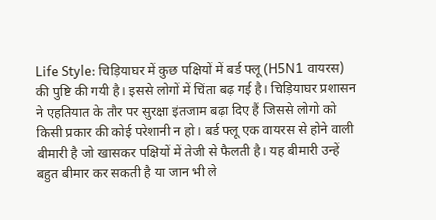Life Style: चिड़ियाघर में कुछ पक्षियों में बर्ड फ्लू (H5N1 वायरस) की पुष्टि की गयी है। इससे लोगों में चिंता बढ़ गई है। चिड़ियाघर प्रशासन ने एहतियात के तौर पर सुरक्षा इंतजाम बढ़ा दिए हैं जिससे लोगो को किसी प्रकार की कोई परेशानी न हो। बर्ड फ्लू एक वायरस से होने वाली बीमारी है जो खासकर पक्षियों में तेजी से फैलती है। यह बीमारी उन्हें बहुत बीमार कर सकती है या जान भी ले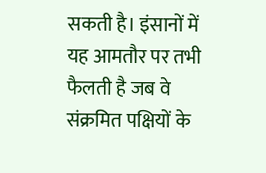सकती है। इंसानों में यह आमतौर पर तभी फैलती है जब वे संक्रमित पक्षियों के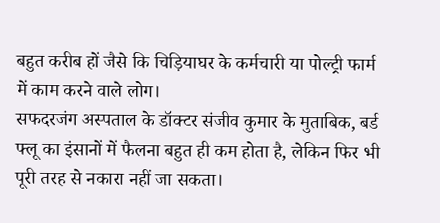बहुत करीब हों जैसे कि चिड़ियाघर के कर्मचारी या पोल्ट्री फार्म में काम करने वाले लोग।
सफदरजंग अस्पताल के डॉक्टर संजीव कुमार के मुताबिक, बर्ड फ्लू का इंसानों में फैलना बहुत ही कम होता है, लेकिन फिर भी पूरी तरह से नकारा नहीं जा सकता।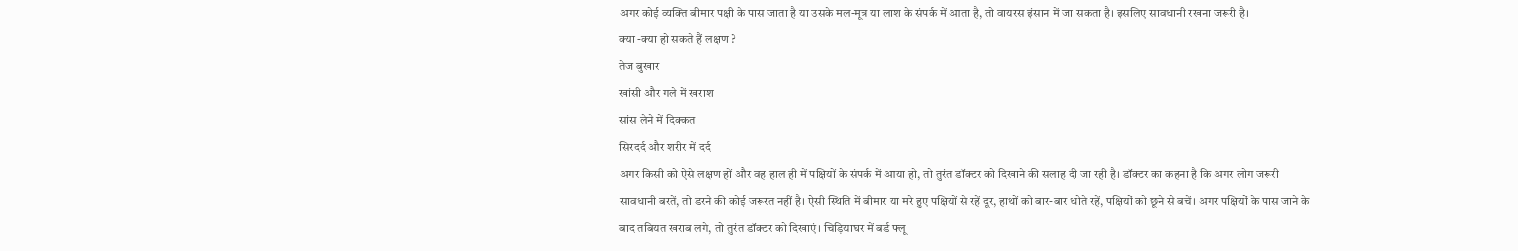अगर कोई व्यक्ति बीमार पक्षी के पास जाता है या उसके मल-मूत्र या लाश के संपर्क में आता है, तो वायरस इंसान में जा सकता है। इसलिए सावधानी रखना जरूरी है।
क्या -क्या हो सकते हैं लक्षण ?
तेज बुखार
खांसी और गले में खराश
सांस लेने में दिक्कत
सिरदर्द और शरीर में दर्द
अगर किसी को ऐसे लक्षण हों और वह हाल ही में पक्षियों के संपर्क में आया हो, तो तुरंत डॉक्टर को दिखाने की सलाह दी जा रही है। डॉक्टर का कहना है कि अगर लोग जरूरी सावधानी बरतें, तो डरने की कोई जरूरत नहीं है। ऐसी स्थिति में बीमार या मरे हुए पक्षियों से रहें दूर, हाथों को बार-बार धोते रहें, पक्षियों को छूने से बचें। अगर पक्षियों के पास जाने के बाद तबियत खराब लगे, तो तुरंत डॉक्टर को दिखाएं। चिड़ियाघर में बर्ड फ्लू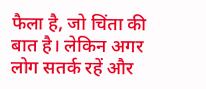फैला है, जो चिंता की बात है। लेकिन अगर लोग सतर्क रहें और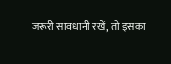जरूरी सावधानी रखें, तो इसका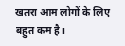खतरा आम लोगों के लिए बहुत कम है।